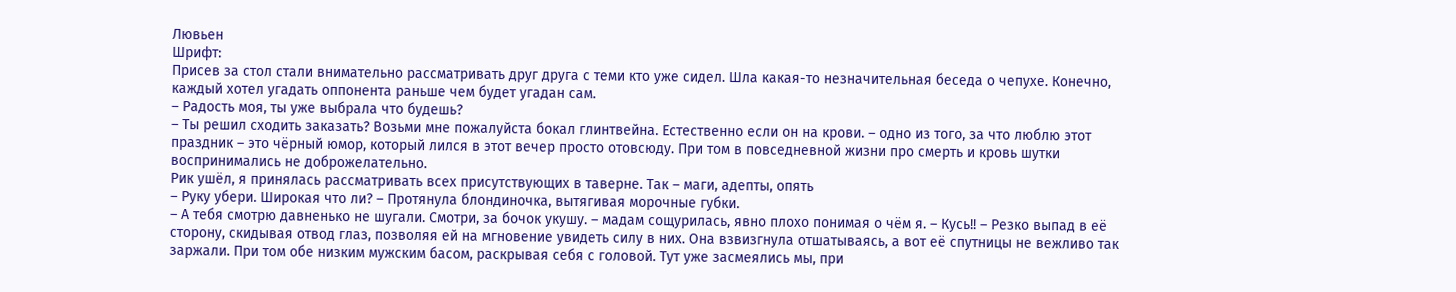Лювьен
Шрифт:
Присев за стол стали внимательно рассматривать друг друга с теми кто уже сидел. Шла какая-то незначительная беседа о чепухе. Конечно, каждый хотел угадать оппонента раньше чем будет угадан сам.
– Радость моя, ты уже выбрала что будешь?
– Ты решил сходить заказать? Возьми мне пожалуйста бокал глинтвейна. Естественно если он на крови. – одно из того, за что люблю этот праздник – это чёрный юмор, который лился в этот вечер просто отовсюду. При том в повседневной жизни про смерть и кровь шутки воспринимались не доброжелательно.
Рик ушёл, я принялась рассматривать всех присутствующих в таверне. Так – маги, адепты, опять
– Руку убери. Широкая что ли? – Протянула блондиночка, вытягивая морочные губки.
– А тебя смотрю давненько не шугали. Смотри, за бочок укушу. – мадам сощурилась, явно плохо понимая о чём я. – Кусь!! – Резко выпад в её сторону, скидывая отвод глаз, позволяя ей на мгновение увидеть силу в них. Она взвизгнула отшатываясь, а вот её спутницы не вежливо так заржали. При том обе низким мужским басом, раскрывая себя с головой. Тут уже засмеялись мы, при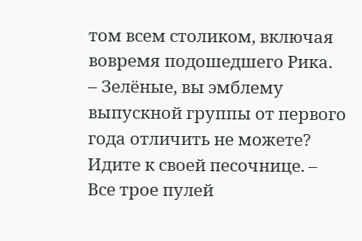том всем столиком, включая вовремя подошедшего Рика.
– Зелёные, вы эмблему выпускной группы от первого года отличить не можете? Идите к своей песочнице. – Все трое пулей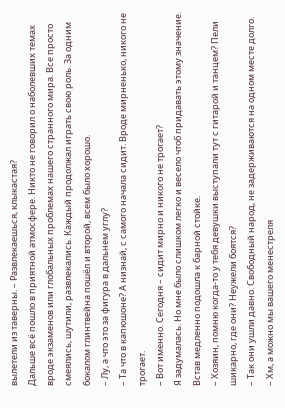вылетели из таверны. – Развлекаешься, клыкастая?
Дальше всё пошло в приятной атмосфере. Никто не говорил о наболевших темах вроде экзаменов или глобальных проблемах нашего странного мира. Все просто смеялись, шутили, развлекались. Каждый продолжал играть свою роль. За одним бокалом глинтвейна пошёл и второй, всем было хорошо.
– Лу, а что это за фигура в дальнем углу?
– Та что в капюшоне? А низнай, с самого начала сидит. Вроде мирненько, никого не трогает.
– Вот именно. Сегодня – сидит мирно и никого не трогает?
Я задумалась. Но мне было слишком легко и весело чтоб придавать этому значение. Встав медленно подошла к барной стойке.
– Хозяин, помню когда-то у тебя девушки выступали тут с гитарой и танцем? Пели шикарно, где они? Неужели боятся?
– Так они ушли давно. Свободный народ, не задерживаются на одном месте долго.
– Хм, а можно мы вашего менестреля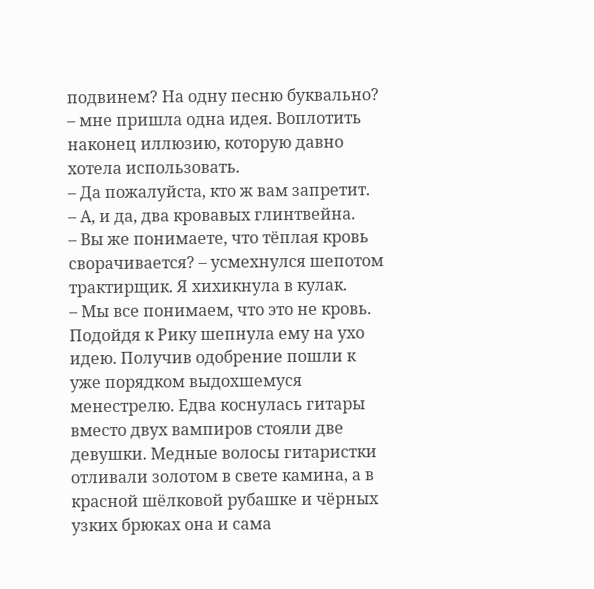подвинем? На одну песню буквально? – мне пришла одна идея. Воплотить наконец иллюзию, которую давно хотела использовать.
– Да пожалуйста, кто ж вам запретит.
– А, и да, два кровавых глинтвейна.
– Вы же понимаете, что тёплая кровь сворачивается? – усмехнулся шепотом трактирщик. Я хихикнула в кулак.
– Мы все понимаем, что это не кровь.
Подойдя к Рику шепнула ему на ухо идею. Получив одобрение пошли к уже порядком выдохшемуся менестрелю. Едва коснулась гитары вместо двух вампиров стояли две девушки. Медные волосы гитаристки отливали золотом в свете камина, а в красной шёлковой рубашке и чёрных узких брюках она и сама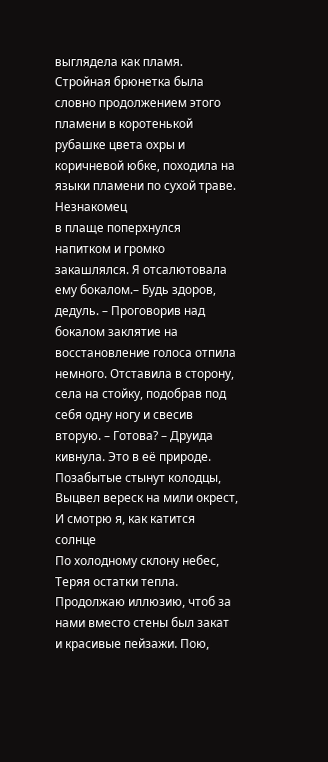выглядела как пламя. Стройная брюнетка была словно продолжением этого пламени в коротенькой рубашке цвета охры и коричневой юбке, походила на языки пламени по сухой траве. Незнакомец
в плаще поперхнулся напитком и громко закашлялся. Я отсалютовала ему бокалом.– Будь здоров, дедуль. – Проговорив над бокалом заклятие на восстановление голоса отпила немного. Отставила в сторону, села на стойку, подобрав под себя одну ногу и свесив вторую. – Готова? – Друида кивнула. Это в её природе.
Позабытые стынут колодцы,
Выцвел вереск на мили окрест,
И смотрю я, как катится солнце
По холодному склону небес,
Теряя остатки тепла.
Продолжаю иллюзию, чтоб за нами вместо стены был закат и красивые пейзажи. Пою,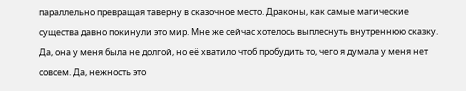параллельно превращая таверну в сказочное место. Драконы, как самые магические существа давно покинули это мир. Мне же сейчас хотелось выплеснуть внутреннюю сказку. Да, она у меня была не долгой, но её хватило чтоб пробудить то, чего я думала у меня нет совсем. Да, нежность это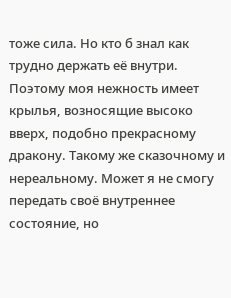тоже сила. Но кто б знал как трудно держать её внутри. Поэтому моя нежность имеет крылья, возносящие высоко вверх, подобно прекрасному дракону. Такому же сказочному и нереальному. Может я не смогу передать своё внутреннее состояние, но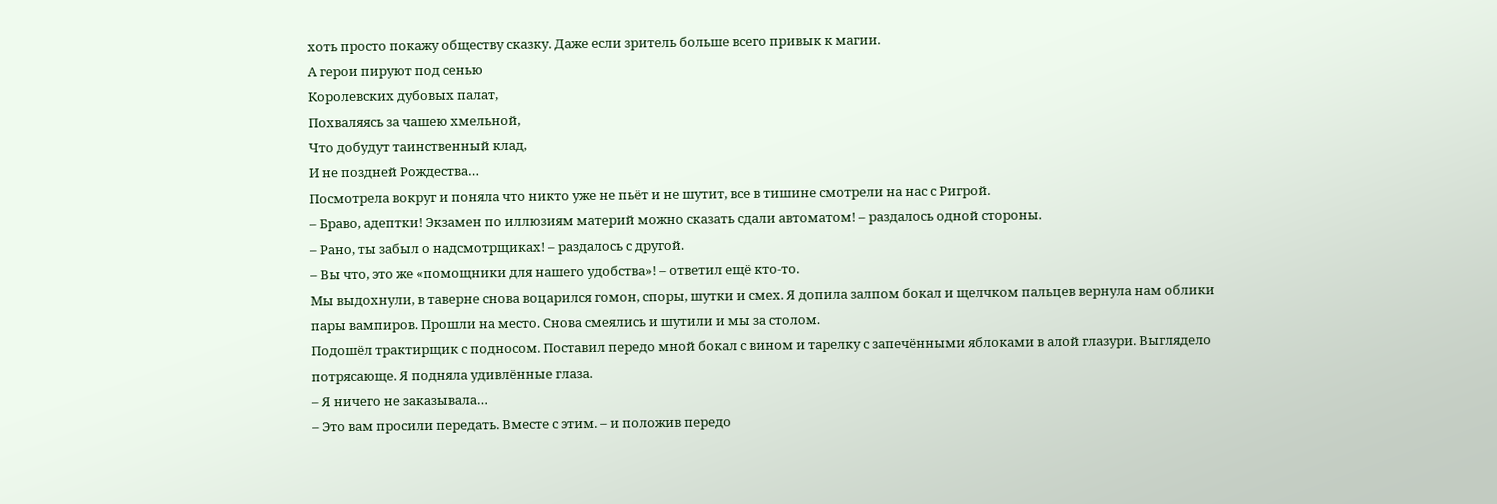хоть просто покажу обществу сказку. Даже если зритель больше всего привык к магии.
А герои пируют под сенью
Королевских дубовых палат,
Похваляясь за чашею хмельной,
Что добудут таинственный клад,
И не поздней Рождества…
Посмотрела вокруг и поняла что никто уже не пьёт и не шутит, все в тишине смотрели на нас с Ригрой.
– Браво, адептки! Экзамен по иллюзиям материй можно сказать сдали автоматом! – раздалось одной стороны.
– Рано, ты забыл о надсмотрщиках! – раздалось с другой.
– Вы что, это же «помощники для нашего удобства»! – ответил ещё кто-то.
Мы выдохнули, в таверне снова воцарился гомон, споры, шутки и смех. Я допила залпом бокал и щелчком пальцев вернула нам облики пары вампиров. Прошли на место. Снова смеялись и шутили и мы за столом.
Подошёл трактирщик с подносом. Поставил передо мной бокал с вином и тарелку с запечёнными яблоками в алой глазури. Выглядело потрясающе. Я подняла удивлённые глаза.
– Я ничего не заказывала…
– Это вам просили передать. Вместе с этим. – и положив передо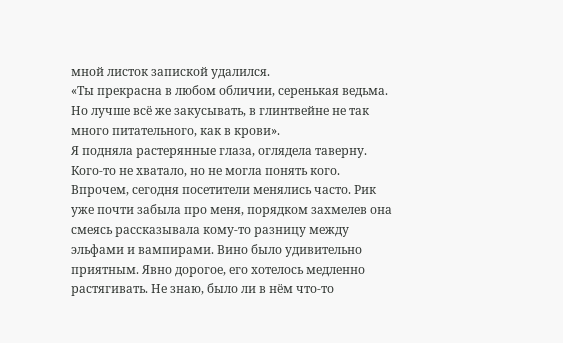мной листок запиской удалился.
«Ты прекрасна в любом обличии, серенькая ведьма. Но лучше всё же закусывать, в глинтвейне не так много питательного, как в крови».
Я подняла растерянные глаза, оглядела таверну. Кого-то не хватало, но не могла понять кого. Впрочем, сегодня посетители менялись часто. Рик уже почти забыла про меня, порядком захмелев она смеясь рассказывала кому-то разницу между эльфами и вампирами. Вино было удивительно приятным. Явно дорогое, его хотелось медленно растягивать. Не знаю, было ли в нём что-то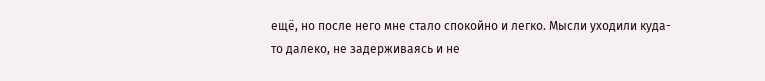ещё, но после него мне стало спокойно и легко. Мысли уходили куда-то далеко, не задерживаясь и не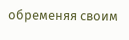обременяя своим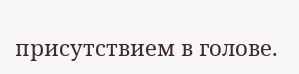присутствием в голове.